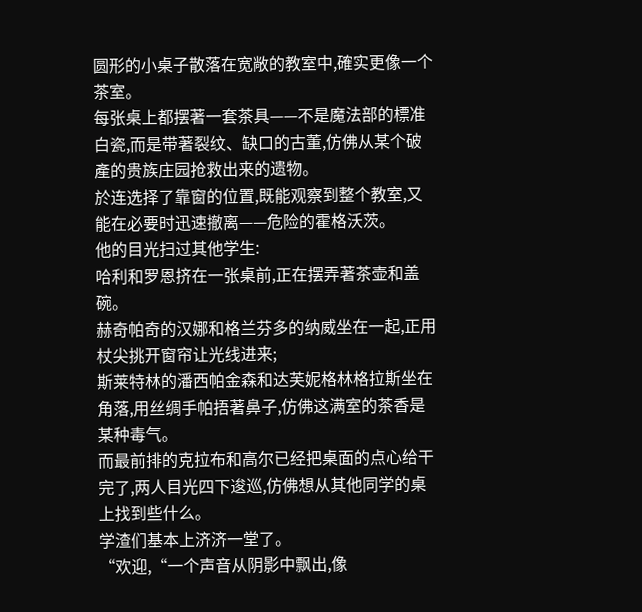圆形的小桌子散落在宽敞的教室中,確实更像一个茶室。
每张桌上都摆著一套茶具——不是魔法部的標准白瓷,而是带著裂纹、缺口的古董,仿佛从某个破產的贵族庄园抢救出来的遗物。
於连选择了靠窗的位置,既能观察到整个教室,又能在必要时迅速撤离——危险的霍格沃茨。
他的目光扫过其他学生:
哈利和罗恩挤在一张桌前,正在摆弄著茶壶和盖碗。
赫奇帕奇的汉娜和格兰芬多的纳威坐在一起,正用杖尖挑开窗帘让光线进来;
斯莱特林的潘西帕金森和达芙妮格林格拉斯坐在角落,用丝绸手帕捂著鼻子,仿佛这满室的茶香是某种毒气。
而最前排的克拉布和高尔已经把桌面的点心给干完了,两人目光四下逡巡,仿佛想从其他同学的桌上找到些什么。
学渣们基本上济济一堂了。
“欢迎,“一个声音从阴影中飘出,像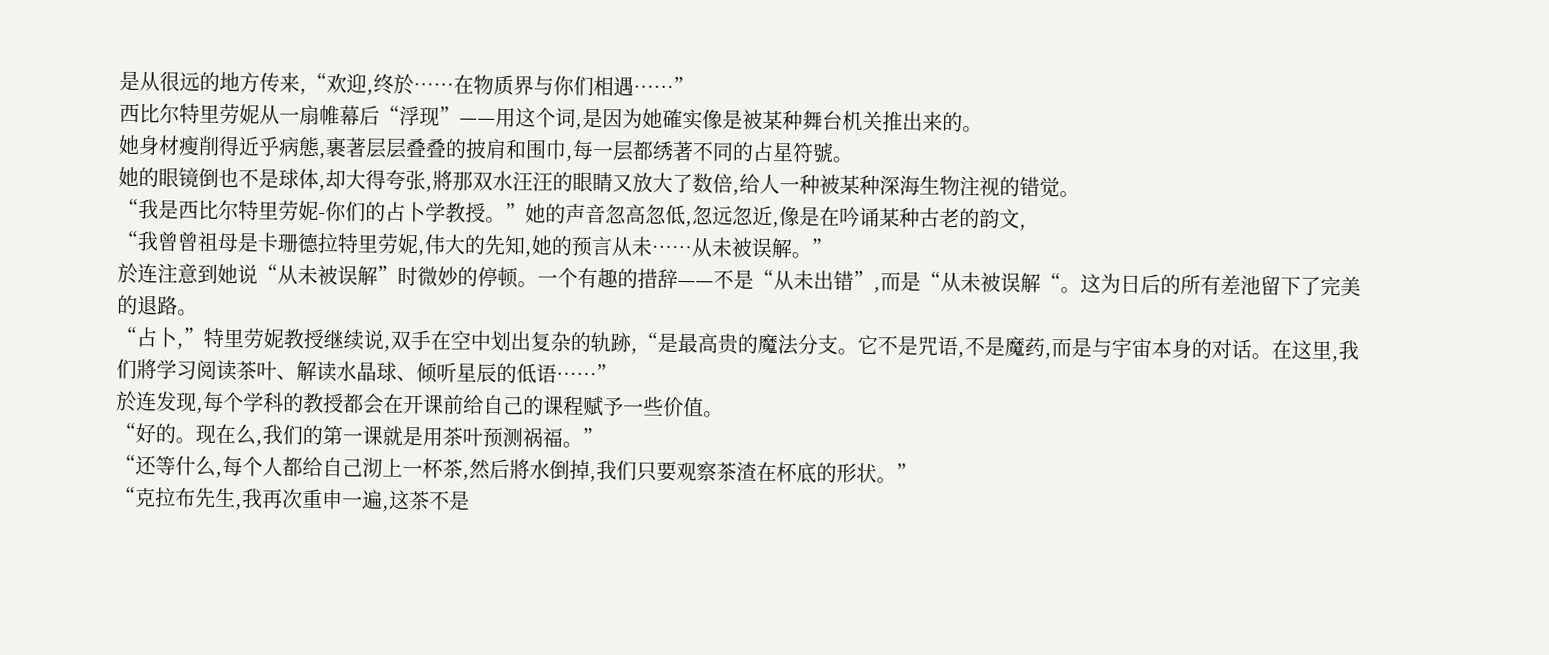是从很远的地方传来,“欢迎,终於……在物质界与你们相遇……”
西比尔特里劳妮从一扇帷幕后“浮现”——用这个词,是因为她確实像是被某种舞台机关推出来的。
她身材瘦削得近乎病態,裹著层层叠叠的披肩和围巾,每一层都绣著不同的占星符號。
她的眼镜倒也不是球体,却大得夸张,將那双水汪汪的眼睛又放大了数倍,给人一种被某种深海生物注视的错觉。
“我是西比尔特里劳妮-你们的占卜学教授。”她的声音忽高忽低,忽远忽近,像是在吟诵某种古老的韵文,
“我曾曾祖母是卡珊德拉特里劳妮,伟大的先知,她的预言从未……从未被误解。”
於连注意到她说“从未被误解”时微妙的停顿。一个有趣的措辞——不是“从未出错”,而是“从未被误解“。这为日后的所有差池留下了完美的退路。
“占卜,”特里劳妮教授继续说,双手在空中划出复杂的轨跡,“是最高贵的魔法分支。它不是咒语,不是魔药,而是与宇宙本身的对话。在这里,我们將学习阅读茶叶、解读水晶球、倾听星辰的低语……”
於连发现,每个学科的教授都会在开课前给自己的课程赋予一些价值。
“好的。现在么,我们的第一课就是用茶叶预测祸福。”
“还等什么,每个人都给自己沏上一杯茶,然后將水倒掉,我们只要观察茶渣在杯底的形状。”
“克拉布先生,我再次重申一遍,这茶不是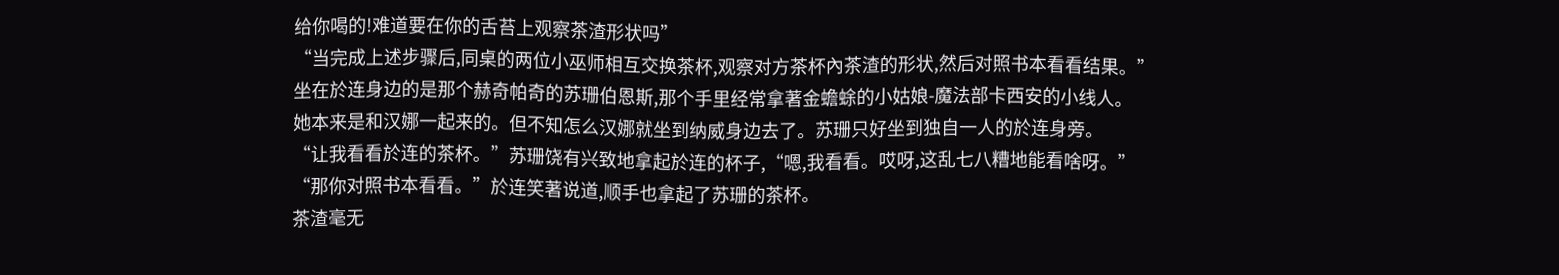给你喝的!难道要在你的舌苔上观察茶渣形状吗”
“当完成上述步骤后,同桌的两位小巫师相互交换茶杯,观察对方茶杯內茶渣的形状,然后对照书本看看结果。”
坐在於连身边的是那个赫奇帕奇的苏珊伯恩斯,那个手里经常拿著金蟾蜍的小姑娘-魔法部卡西安的小线人。
她本来是和汉娜一起来的。但不知怎么汉娜就坐到纳威身边去了。苏珊只好坐到独自一人的於连身旁。
“让我看看於连的茶杯。”苏珊饶有兴致地拿起於连的杯子,“嗯,我看看。哎呀,这乱七八糟地能看啥呀。”
“那你对照书本看看。”於连笑著说道,顺手也拿起了苏珊的茶杯。
茶渣毫无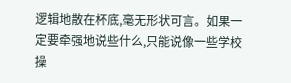逻辑地散在杯底,毫无形状可言。如果一定要牵强地说些什么,只能说像一些学校操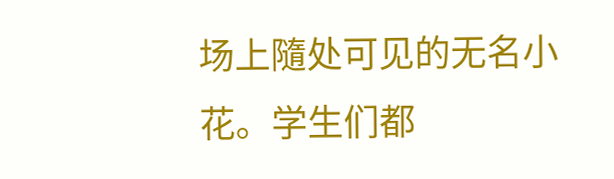场上隨处可见的无名小花。学生们都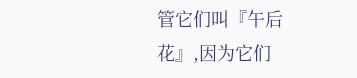管它们叫『午后花』,因为它们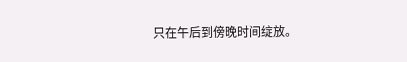只在午后到傍晚时间绽放。